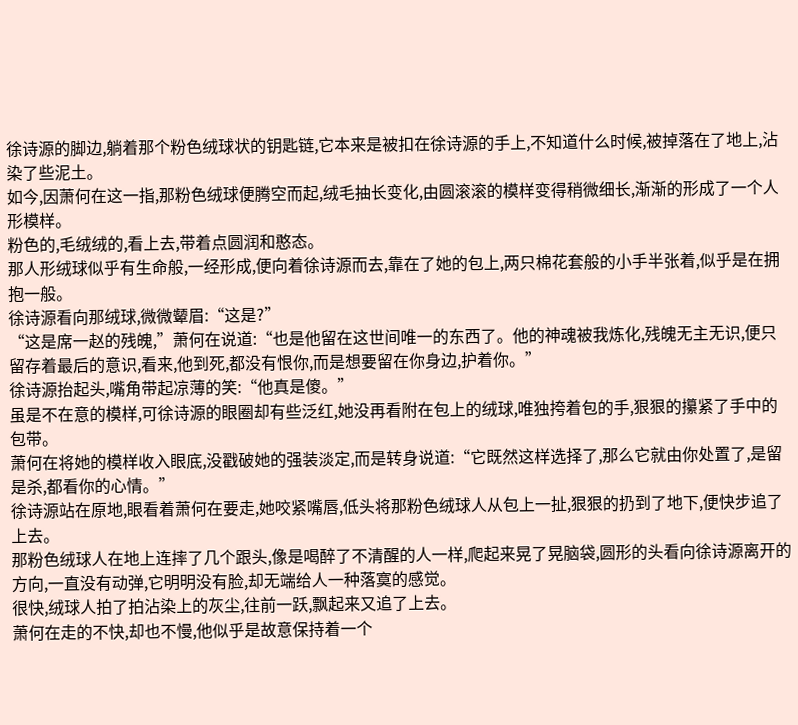徐诗源的脚边,躺着那个粉色绒球状的钥匙链,它本来是被扣在徐诗源的手上,不知道什么时候,被掉落在了地上,沾染了些泥土。
如今,因萧何在这一指,那粉色绒球便腾空而起,绒毛抽长变化,由圆滚滚的模样变得稍微细长,渐渐的形成了一个人形模样。
粉色的,毛绒绒的,看上去,带着点圆润和憨态。
那人形绒球似乎有生命般,一经形成,便向着徐诗源而去,靠在了她的包上,两只棉花套般的小手半张着,似乎是在拥抱一般。
徐诗源看向那绒球,微微颦眉:“这是?”
“这是席一赵的残魄,”萧何在说道:“也是他留在这世间唯一的东西了。他的神魂被我炼化,残魄无主无识,便只留存着最后的意识,看来,他到死,都没有恨你,而是想要留在你身边,护着你。”
徐诗源抬起头,嘴角带起凉薄的笑:“他真是傻。”
虽是不在意的模样,可徐诗源的眼圈却有些泛红,她没再看附在包上的绒球,唯独挎着包的手,狠狠的攥紧了手中的包带。
萧何在将她的模样收入眼底,没戳破她的强装淡定,而是转身说道:“它既然这样选择了,那么它就由你处置了,是留是杀,都看你的心情。”
徐诗源站在原地,眼看着萧何在要走,她咬紧嘴唇,低头将那粉色绒球人从包上一扯,狠狠的扔到了地下,便快步追了上去。
那粉色绒球人在地上连摔了几个跟头,像是喝醉了不清醒的人一样,爬起来晃了晃脑袋,圆形的头看向徐诗源离开的方向,一直没有动弹,它明明没有脸,却无端给人一种落寞的感觉。
很快,绒球人拍了拍沾染上的灰尘,往前一跃,飘起来又追了上去。
萧何在走的不快,却也不慢,他似乎是故意保持着一个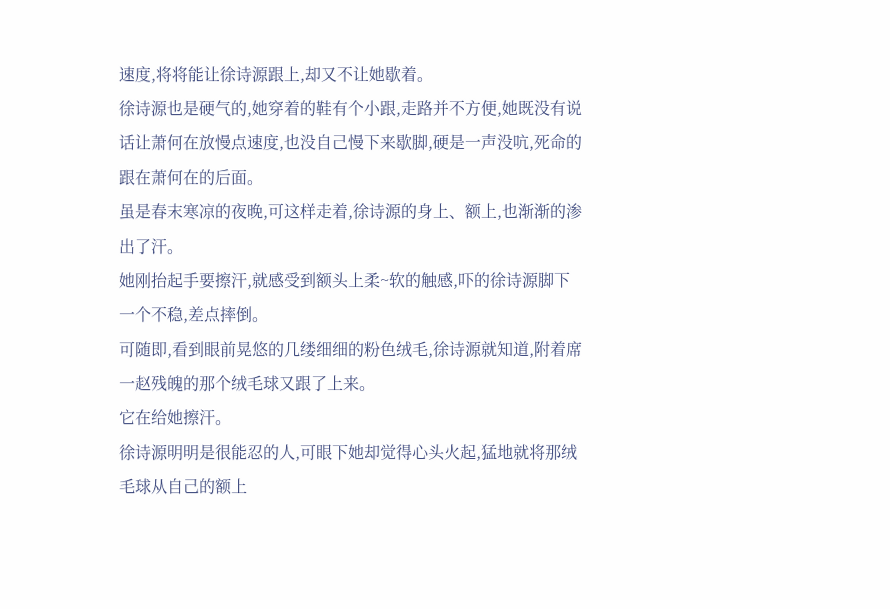速度,将将能让徐诗源跟上,却又不让她歇着。
徐诗源也是硬气的,她穿着的鞋有个小跟,走路并不方便,她既没有说话让萧何在放慢点速度,也没自己慢下来歇脚,硬是一声没吭,死命的跟在萧何在的后面。
虽是春末寒凉的夜晚,可这样走着,徐诗源的身上、额上,也渐渐的渗出了汗。
她刚抬起手要擦汗,就感受到额头上柔~软的触感,吓的徐诗源脚下一个不稳,差点摔倒。
可随即,看到眼前晃悠的几缕细细的粉色绒毛,徐诗源就知道,附着席一赵残魄的那个绒毛球又跟了上来。
它在给她擦汗。
徐诗源明明是很能忍的人,可眼下她却觉得心头火起,猛地就将那绒毛球从自己的额上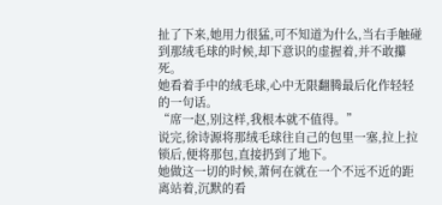扯了下来,她用力很猛,可不知道为什么,当右手触碰到那绒毛球的时候,却下意识的虚握着,并不敢攥死。
她看着手中的绒毛球,心中无限翻腾最后化作轻轻的一句话。
“席一赵,别这样,我根本就不值得。”
说完,徐诗源将那绒毛球往自己的包里一塞,拉上拉锁后,便将那包,直接扔到了地下。
她做这一切的时候,萧何在就在一个不远不近的距离站着,沉默的看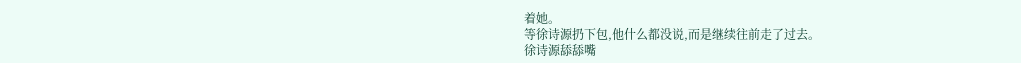着她。
等徐诗源扔下包,他什么都没说,而是继续往前走了过去。
徐诗源舔舔嘴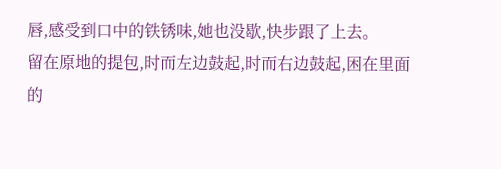唇,感受到口中的铁锈味,她也没歇,快步跟了上去。
留在原地的提包,时而左边鼓起,时而右边鼓起,困在里面的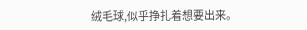绒毛球,似乎挣扎着想要出来。